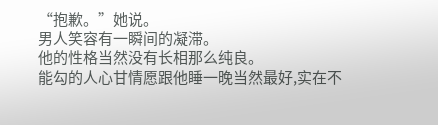“抱歉。”她说。
男人笑容有一瞬间的凝滞。
他的性格当然没有长相那么纯良。
能勾的人心甘情愿跟他睡一晚当然最好,实在不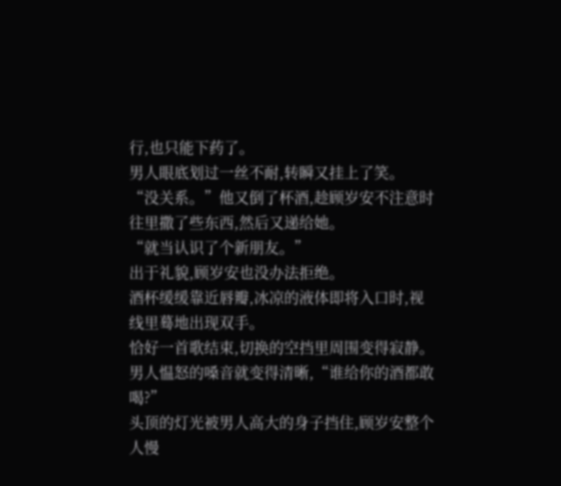行,也只能下药了。
男人眼底划过一丝不耐,转瞬又挂上了笑。
“没关系。”他又倒了杯酒,趁顾岁安不注意时往里撒了些东西,然后又递给她。
“就当认识了个新朋友。”
出于礼貌,顾岁安也没办法拒绝。
酒杯缓缓靠近唇瓣,冰凉的液体即将入口时,视线里蓦地出现双手。
恰好一首歌结束,切换的空挡里周围变得寂静。
男人愠怒的嗓音就变得清晰,“谁给你的酒都敢喝?”
头顶的灯光被男人高大的身子挡住,顾岁安整个人慢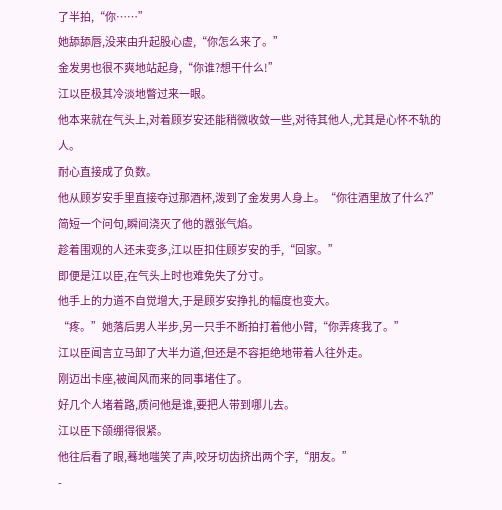了半拍,“你……”
她舔舔唇,没来由升起股心虚,“你怎么来了。”
金发男也很不爽地站起身,“你谁?想干什么!”
江以臣极其冷淡地瞥过来一眼。
他本来就在气头上,对着顾岁安还能稍微收敛一些,对待其他人,尤其是心怀不轨的人。
耐心直接成了负数。
他从顾岁安手里直接夺过那酒杯,泼到了金发男人身上。“你往酒里放了什么?”
简短一个问句,瞬间浇灭了他的嚣张气焰。
趁着围观的人还未变多,江以臣扣住顾岁安的手,“回家。”
即便是江以臣,在气头上时也难免失了分寸。
他手上的力道不自觉增大,于是顾岁安挣扎的幅度也变大。
“疼。”她落后男人半步,另一只手不断拍打着他小臂,“你弄疼我了。”
江以臣闻言立马卸了大半力道,但还是不容拒绝地带着人往外走。
刚迈出卡座,被闻风而来的同事堵住了。
好几个人堵着路,质问他是谁,要把人带到哪儿去。
江以臣下颌绷得很紧。
他往后看了眼,蓦地嗤笑了声,咬牙切齿挤出两个字,“朋友。”
-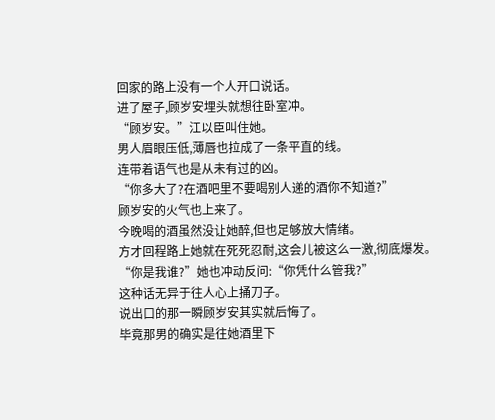回家的路上没有一个人开口说话。
进了屋子,顾岁安埋头就想往卧室冲。
“顾岁安。”江以臣叫住她。
男人眉眼压低,薄唇也拉成了一条平直的线。
连带着语气也是从未有过的凶。
“你多大了?在酒吧里不要喝别人递的酒你不知道?”
顾岁安的火气也上来了。
今晚喝的酒虽然没让她醉,但也足够放大情绪。
方才回程路上她就在死死忍耐,这会儿被这么一激,彻底爆发。
“你是我谁?”她也冲动反问:“你凭什么管我?”
这种话无异于往人心上捅刀子。
说出口的那一瞬顾岁安其实就后悔了。
毕竟那男的确实是往她酒里下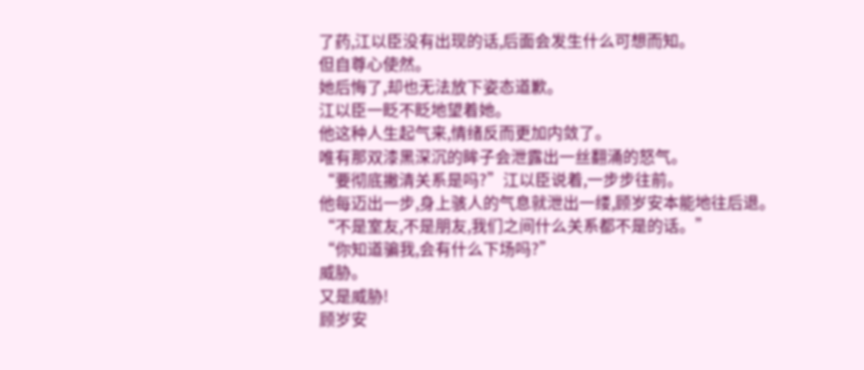了药,江以臣没有出现的话,后面会发生什么可想而知。
但自尊心使然。
她后悔了,却也无法放下姿态道歉。
江以臣一眨不眨地望着她。
他这种人生起气来,情绪反而更加内敛了。
唯有那双漆黑深沉的眸子会泄露出一丝翻涌的怒气。
“要彻底撇清关系是吗?”江以臣说着,一步步往前。
他每迈出一步,身上骇人的气息就泄出一缕,顾岁安本能地往后退。
“不是室友,不是朋友,我们之间什么关系都不是的话。”
“你知道骗我,会有什么下场吗?”
威胁。
又是威胁!
顾岁安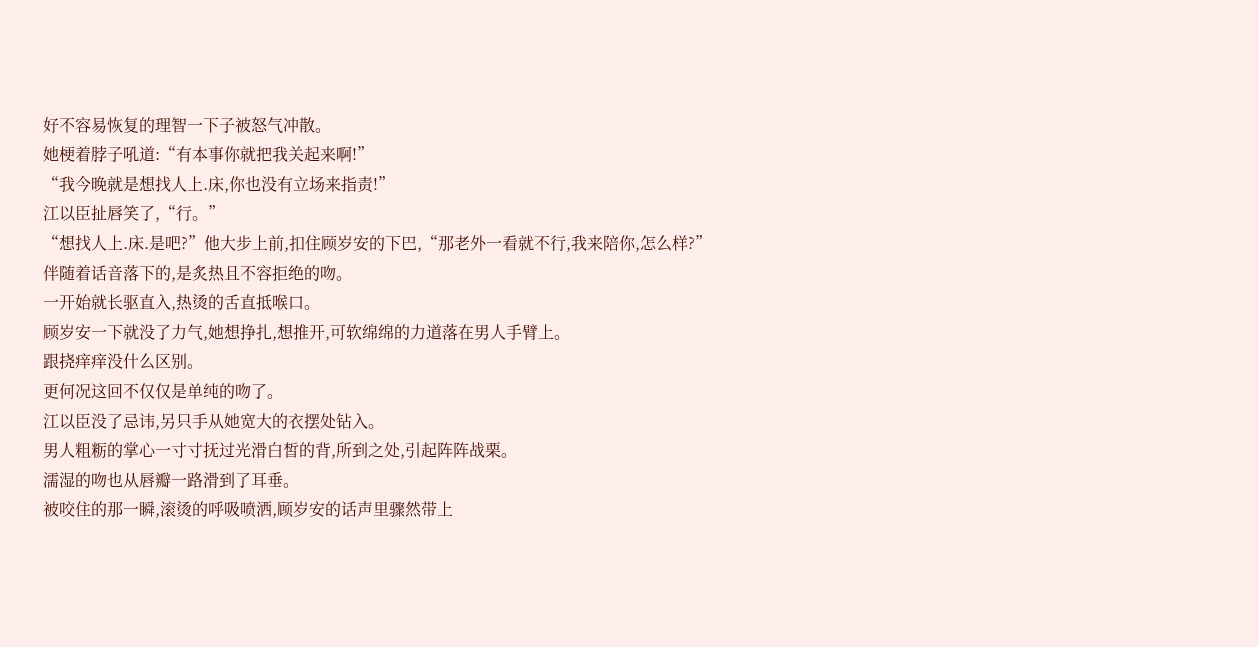好不容易恢复的理智一下子被怒气冲散。
她梗着脖子吼道:“有本事你就把我关起来啊!”
“我今晚就是想找人上.床,你也没有立场来指责!”
江以臣扯唇笑了,“行。”
“想找人上.床.是吧?”他大步上前,扣住顾岁安的下巴,“那老外一看就不行,我来陪你,怎么样?”
伴随着话音落下的,是炙热且不容拒绝的吻。
一开始就长驱直入,热烫的舌直抵喉口。
顾岁安一下就没了力气,她想挣扎,想推开,可软绵绵的力道落在男人手臂上。
跟挠痒痒没什么区别。
更何况这回不仅仅是单纯的吻了。
江以臣没了忌讳,另只手从她宽大的衣摆处钻入。
男人粗粝的掌心一寸寸抚过光滑白皙的背,所到之处,引起阵阵战栗。
濡湿的吻也从唇瓣一路滑到了耳垂。
被咬住的那一瞬,滚烫的呼吸喷洒,顾岁安的话声里骤然带上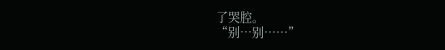了哭腔。
“别…别……”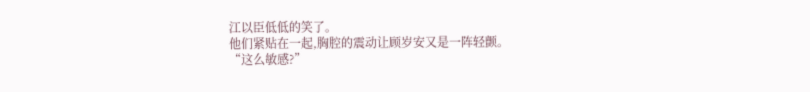江以臣低低的笑了。
他们紧贴在一起,胸腔的震动让顾岁安又是一阵轻颤。
“这么敏感?”